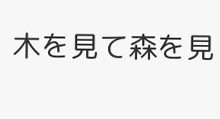木を見て森を見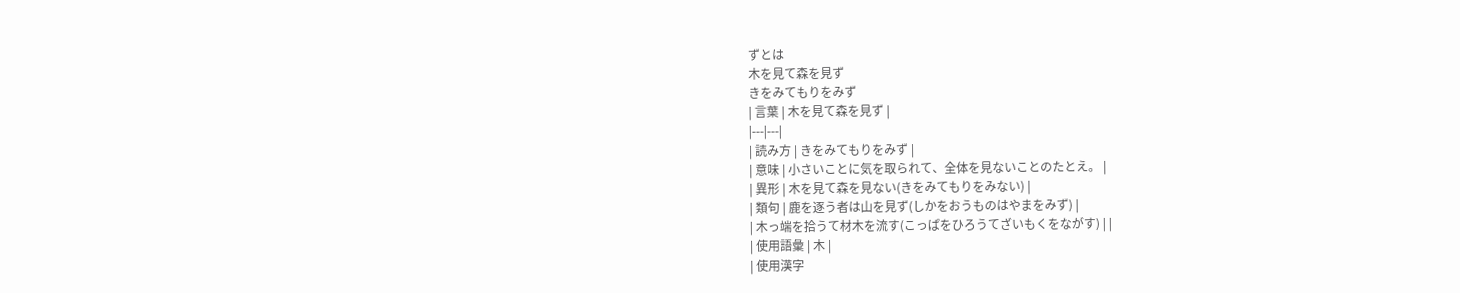ずとは
木を見て森を見ず
きをみてもりをみず
| 言葉 | 木を見て森を見ず |
|---|---|
| 読み方 | きをみてもりをみず |
| 意味 | 小さいことに気を取られて、全体を見ないことのたとえ。 |
| 異形 | 木を見て森を見ない(きをみてもりをみない) |
| 類句 | 鹿を逐う者は山を見ず(しかをおうものはやまをみず) |
| 木っ端を拾うて材木を流す(こっぱをひろうてざいもくをながす) | |
| 使用語彙 | 木 |
| 使用漢字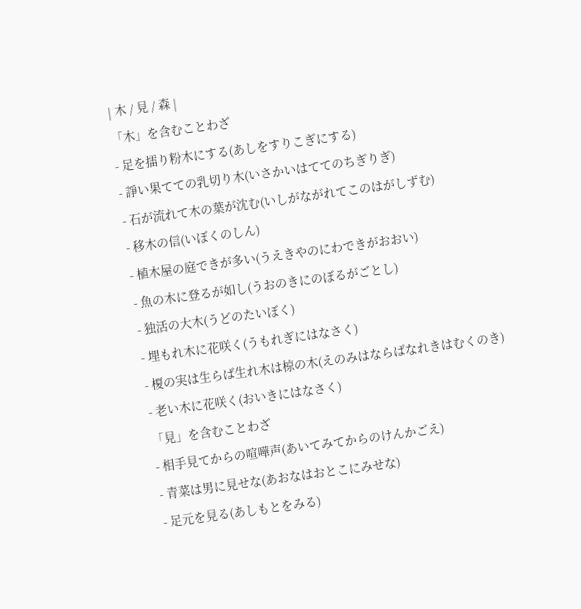| 木 / 見 / 森 |
「木」を含むことわざ
- 足を擂り粉木にする(あしをすりこぎにする)
- 諍い果てての乳切り木(いさかいはててのちぎりぎ)
- 石が流れて木の葉が沈む(いしがながれてこのはがしずむ)
- 移木の信(いぼくのしん)
- 植木屋の庭できが多い(うえきやのにわできがおおい)
- 魚の木に登るが如し(うおのきにのぼるがごとし)
- 独活の大木(うどのたいぼく)
- 埋もれ木に花咲く(うもれぎにはなさく)
- 榎の実は生らば生れ木は椋の木(えのみはならばなれきはむくのき)
- 老い木に花咲く(おいきにはなさく)
「見」を含むことわざ
- 相手見てからの喧嘩声(あいてみてからのけんかごえ)
- 青菜は男に見せな(あおなはおとこにみせな)
- 足元を見る(あしもとをみる)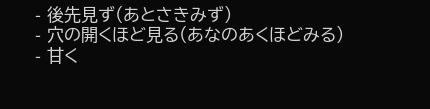- 後先見ず(あとさきみず)
- 穴の開くほど見る(あなのあくほどみる)
- 甘く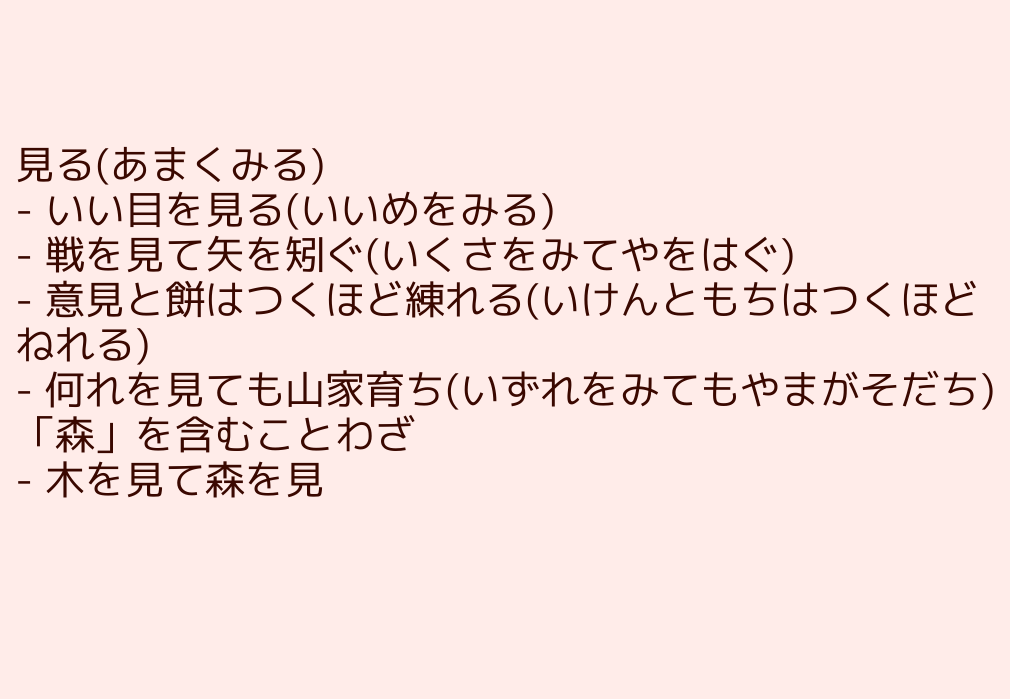見る(あまくみる)
- いい目を見る(いいめをみる)
- 戦を見て矢を矧ぐ(いくさをみてやをはぐ)
- 意見と餅はつくほど練れる(いけんともちはつくほどねれる)
- 何れを見ても山家育ち(いずれをみてもやまがそだち)
「森」を含むことわざ
- 木を見て森を見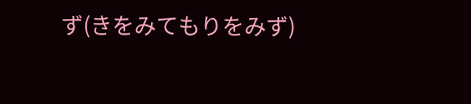ず(きをみてもりをみず)